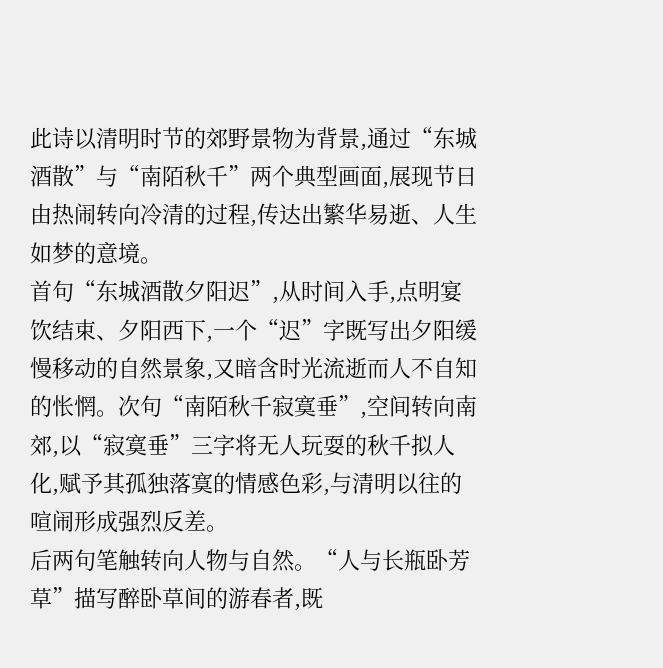此诗以清明时节的郊野景物为背景,通过“东城酒散”与“南陌秋千”两个典型画面,展现节日由热闹转向冷清的过程,传达出繁华易逝、人生如梦的意境。
首句“东城酒散夕阳迟”,从时间入手,点明宴饮结束、夕阳西下,一个“迟”字既写出夕阳缓慢移动的自然景象,又暗含时光流逝而人不自知的怅惘。次句“南陌秋千寂寞垂”,空间转向南郊,以“寂寞垂”三字将无人玩耍的秋千拟人化,赋予其孤独落寞的情感色彩,与清明以往的喧闹形成强烈反差。
后两句笔触转向人物与自然。“人与长瓶卧芳草”描写醉卧草间的游春者,既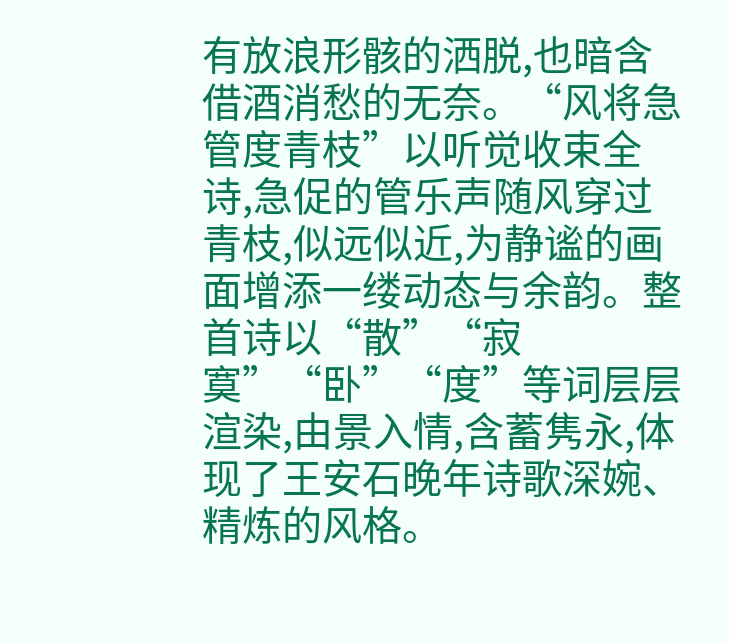有放浪形骸的洒脱,也暗含借酒消愁的无奈。“风将急管度青枝”以听觉收束全诗,急促的管乐声随风穿过青枝,似远似近,为静谧的画面增添一缕动态与余韵。整首诗以“散”“寂寞”“卧”“度”等词层层渲染,由景入情,含蓄隽永,体现了王安石晚年诗歌深婉、精炼的风格。